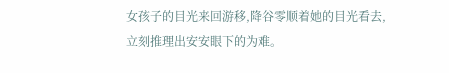女孩子的目光来回游移,降谷零顺着她的目光看去,立刻推理出安安眼下的为难。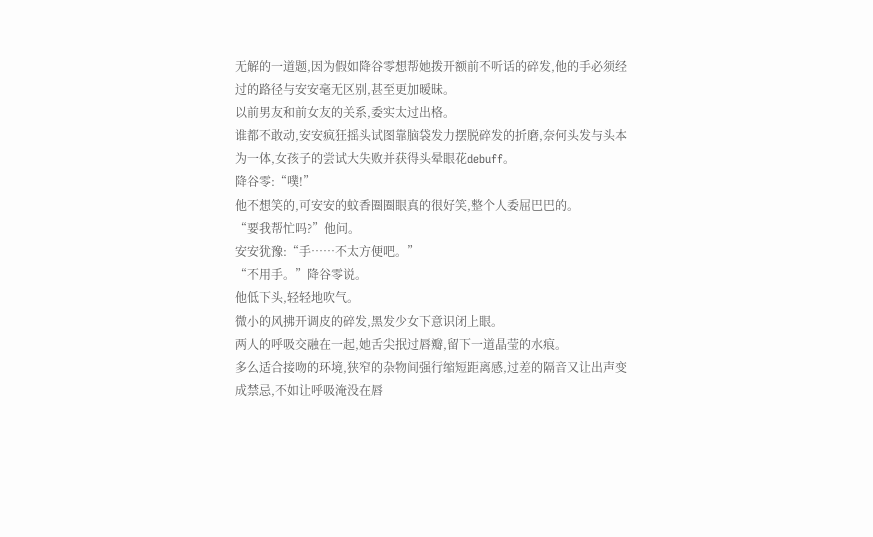无解的一道题,因为假如降谷零想帮她拨开额前不听话的碎发,他的手必须经过的路径与安安毫无区别,甚至更加暧昧。
以前男友和前女友的关系,委实太过出格。
谁都不敢动,安安疯狂摇头试图靠脑袋发力摆脱碎发的折磨,奈何头发与头本为一体,女孩子的尝试大失败并获得头晕眼花debuff。
降谷零:“噗!”
他不想笑的,可安安的蚊香圈圈眼真的很好笑,整个人委屈巴巴的。
“要我帮忙吗?”他问。
安安犹豫:“手……不太方便吧。”
“不用手。”降谷零说。
他低下头,轻轻地吹气。
微小的风拂开调皮的碎发,黑发少女下意识闭上眼。
两人的呼吸交融在一起,她舌尖抿过唇瓣,留下一道晶莹的水痕。
多么适合接吻的环境,狭窄的杂物间强行缩短距离感,过差的隔音又让出声变成禁忌,不如让呼吸淹没在唇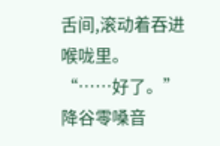舌间,滚动着吞进喉咙里。
“……好了。”降谷零嗓音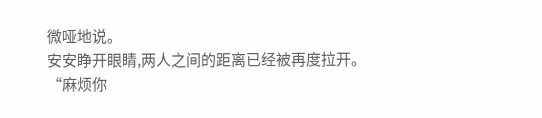微哑地说。
安安睁开眼睛,两人之间的距离已经被再度拉开。
“麻烦你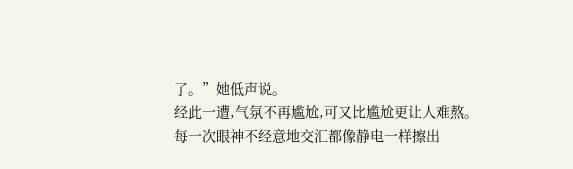了。”她低声说。
经此一遭,气氛不再尴尬,可又比尴尬更让人难熬。
每一次眼神不经意地交汇都像静电一样擦出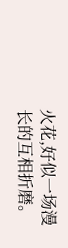火花,好似一场漫长的互相折磨。